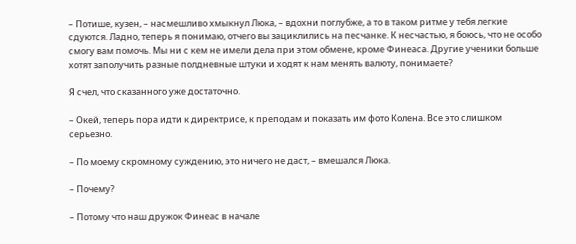– Потише, кузен, – насмешливо хмыкнул Люка, – вдохни поглубже, а то в таком ритме у тебя легкие сдуются. Ладно, теперь я понимаю, отчего вы зациклились на песчанке. К несчастью, я боюсь, что не особо смогу вам помочь. Мы ни с кем не имели дела при этом обмене, кроме Финеаса. Другие ученики больше хотят заполучить разные полдневные штуки и ходят к нам менять валюту, понимаете?

Я счел, что сказанного уже достаточно.

– Окей, теперь пора идти к директрисе, к преподам и показать им фото Колена. Все это слишком серьезно.

– По моему скромному суждению, это ничего не даст, – вмешался Люка.

– Почему?

– Потому что наш дружок Финеас в начале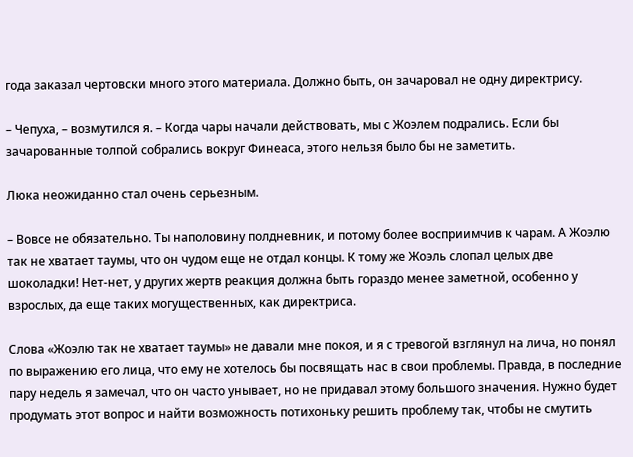года заказал чертовски много этого материала. Должно быть, он зачаровал не одну директрису.

– Чепуха, – возмутился я. – Когда чары начали действовать, мы с Жоэлем подрались. Если бы зачарованные толпой собрались вокруг Финеаса, этого нельзя было бы не заметить.

Люка неожиданно стал очень серьезным.

– Вовсе не обязательно. Ты наполовину полдневник, и потому более восприимчив к чарам. А Жоэлю так не хватает таумы, что он чудом еще не отдал концы. К тому же Жоэль слопал целых две шоколадки! Нет-нет, у других жертв реакция должна быть гораздо менее заметной, особенно у взрослых, да еще таких могущественных, как директриса.

Слова «Жоэлю так не хватает таумы» не давали мне покоя, и я с тревогой взглянул на лича, но понял по выражению его лица, что ему не хотелось бы посвящать нас в свои проблемы. Правда, в последние пару недель я замечал, что он часто унывает, но не придавал этому большого значения. Нужно будет продумать этот вопрос и найти возможность потихоньку решить проблему так, чтобы не смутить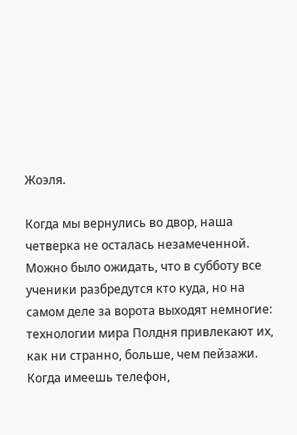Жоэля.

Когда мы вернулись во двор, наша четверка не осталась незамеченной. Можно было ожидать, что в субботу все ученики разбредутся кто куда, но на самом деле за ворота выходят немногие: технологии мира Полдня привлекают их, как ни странно, больше, чем пейзажи. Когда имеешь телефон,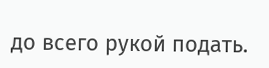до всего рукой подать.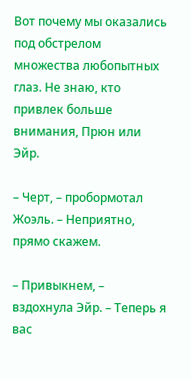Вот почему мы оказались под обстрелом множества любопытных глаз. Не знаю, кто привлек больше внимания, Прюн или Эйр.

– Черт, – пробормотал Жоэль. – Неприятно, прямо скажем.

– Привыкнем, – вздохнула Эйр. – Теперь я вас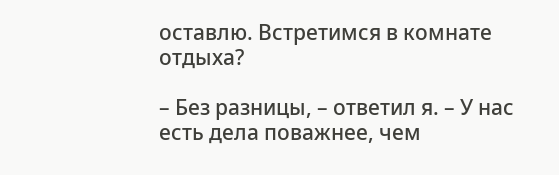оставлю. Встретимся в комнате отдыха?

– Без разницы, – ответил я. – У нас есть дела поважнее, чем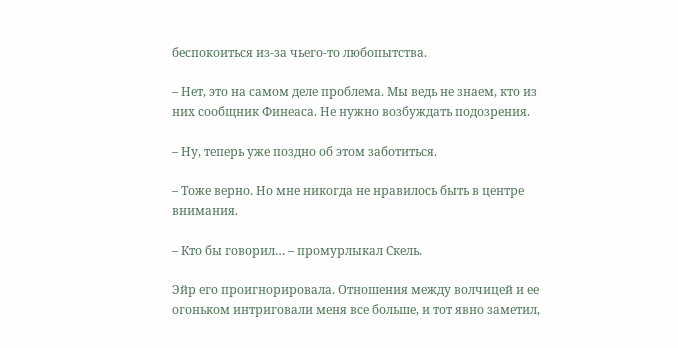беспокоиться из-за чьего-то любопытства.

– Нет, это на самом деле проблема. Мы ведь не знаем, кто из них сообщник Финеаса. Не нужно возбуждать подозрения.

– Ну, теперь уже поздно об этом заботиться.

– Тоже верно. Но мне никогда не нравилось быть в центре внимания.

– Кто бы говорил… – промурлыкал Скель.

Эйр его проигнорировала. Отношения между волчицей и ее огоньком интриговали меня все больше, и тот явно заметил,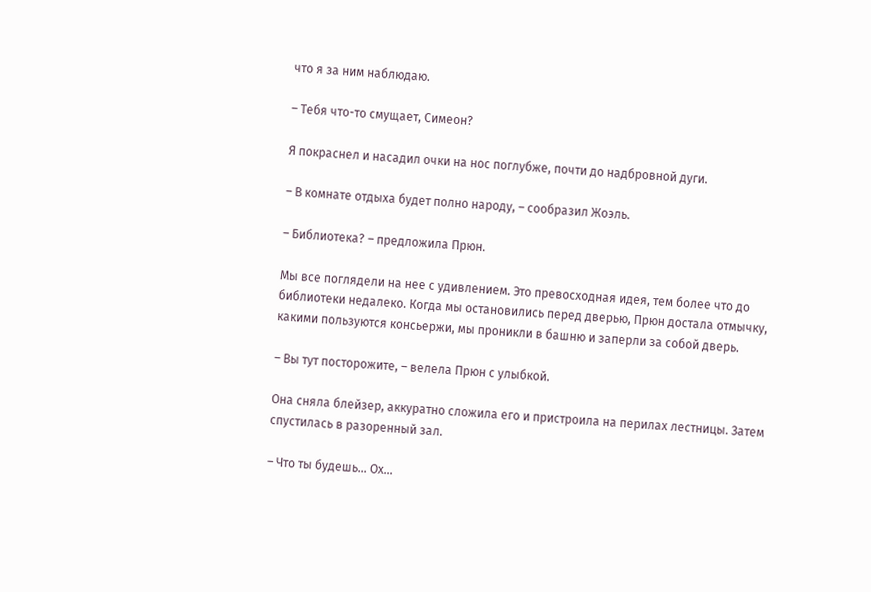что я за ним наблюдаю.

– Тебя что-то смущает, Симеон?

Я покраснел и насадил очки на нос поглубже, почти до надбровной дуги.

– В комнате отдыха будет полно народу, – сообразил Жоэль.

– Библиотека? – предложила Прюн.

Мы все поглядели на нее с удивлением. Это превосходная идея, тем более что до библиотеки недалеко. Когда мы остановились перед дверью, Прюн достала отмычку, какими пользуются консьержи, мы проникли в башню и заперли за собой дверь.

– Вы тут посторожите, – велела Прюн с улыбкой.

Она сняла блейзер, аккуратно сложила его и пристроила на перилах лестницы. Затем спустилась в разоренный зал.

– Что ты будешь… Ох…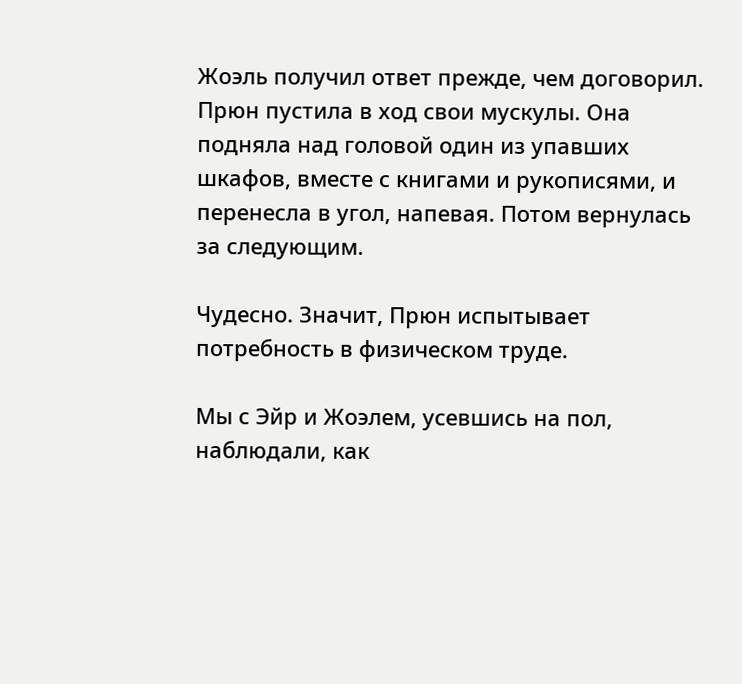Жоэль получил ответ прежде, чем договорил. Прюн пустила в ход свои мускулы. Она подняла над головой один из упавших шкафов, вместе с книгами и рукописями, и перенесла в угол, напевая. Потом вернулась за следующим.

Чудесно. Значит, Прюн испытывает потребность в физическом труде.

Мы с Эйр и Жоэлем, усевшись на пол, наблюдали, как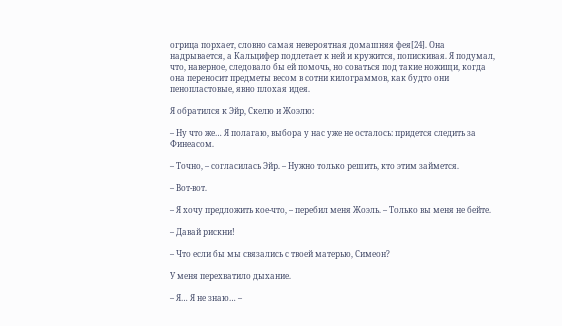огрица порхает, словно самая невероятная домашняя фея[24]. Она надрывается, а Кальцифер подлетает к ней и кружится, попискивая. Я подумал, что, наверное, следовало бы ей помочь, но соваться под такие ножищи, когда она переносит предметы весом в сотни килограммов, как будто они пенопластовые, явно плохая идея.

Я обратился к Эйр, Скелю и Жоэлю:

– Ну что же… Я полагаю, выбора у нас уже не осталось: придется следить за Финеасом.

– Точно, – согласилась Эйр. – Нужно только решить, кто этим займется.

– Вот-вот.

– Я хочу предложить кое-что, – перебил меня Жоэль. – Только вы меня не бейте.

– Давай рискни!

– Что если бы мы связались с твоей матерью, Симеон?

У меня перехватило дыхание.

– Я… Я не знаю… –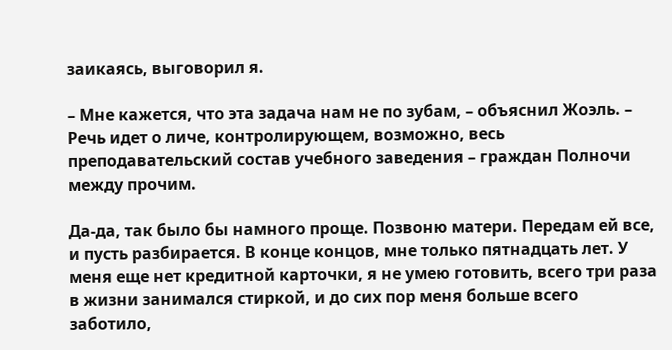заикаясь, выговорил я.

– Мне кажется, что эта задача нам не по зубам, – объяснил Жоэль. – Речь идет о личе, контролирующем, возможно, весь преподавательский состав учебного заведения – граждан Полночи между прочим.

Да-да, так было бы намного проще. Позвоню матери. Передам ей все, и пусть разбирается. В конце концов, мне только пятнадцать лет. У меня еще нет кредитной карточки, я не умею готовить, всего три раза в жизни занимался стиркой, и до сих пор меня больше всего заботило,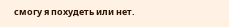смогу я похудеть или нет.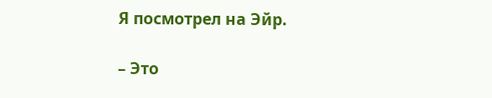Я посмотрел на Эйр.

– Это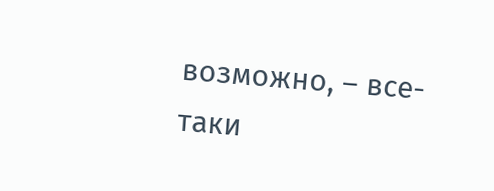возможно, – все-таки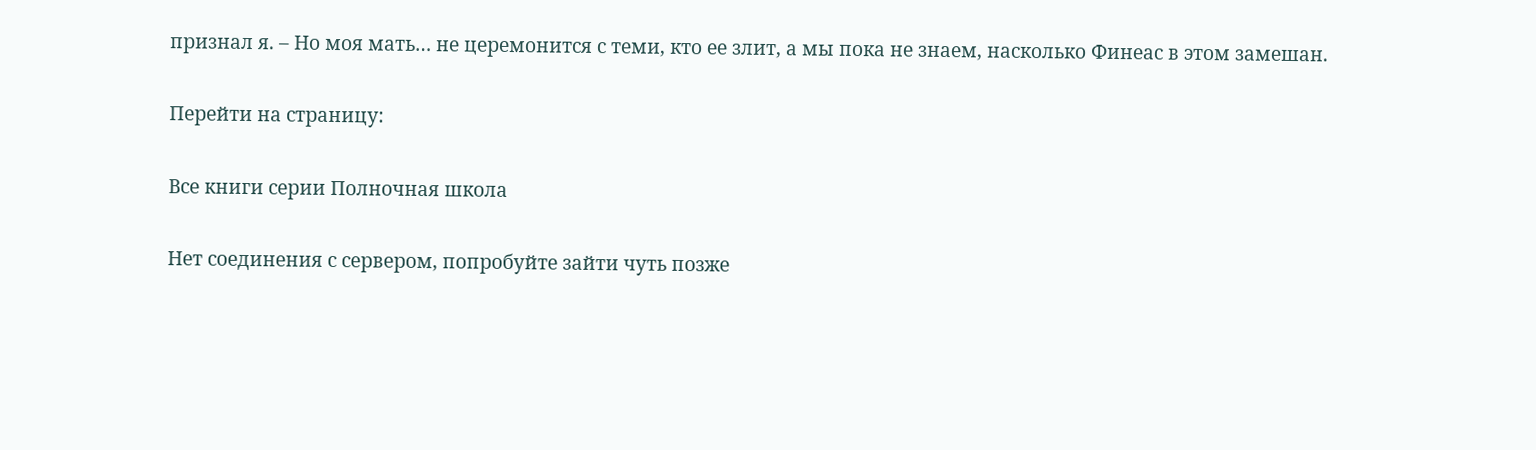признал я. – Но моя мать… не церемонится с теми, кто ее злит, а мы пока не знаем, насколько Финеас в этом замешан.

Перейти на страницу:

Все книги серии Полночная школа

Нет соединения с сервером, попробуйте зайти чуть позже